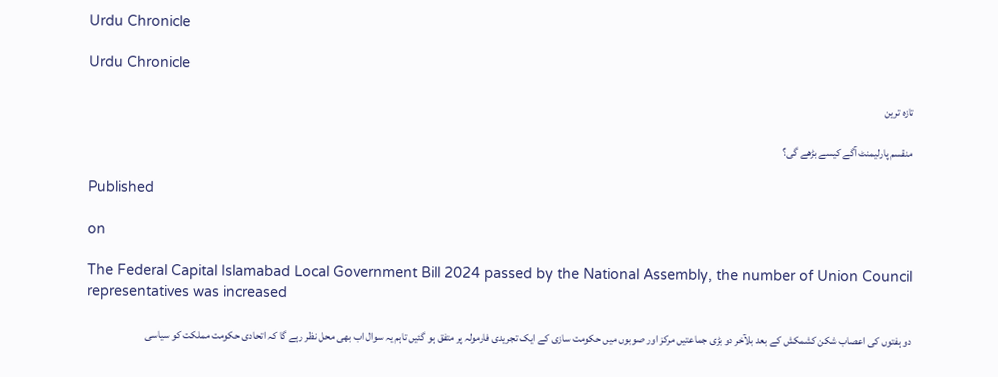Urdu Chronicle

Urdu Chronicle

تازہ ترین

منقسم پارلیمنٹ آگے کیسے بڑھے گی؟

Published

on

The Federal Capital Islamabad Local Government Bill 2024 passed by the National Assembly, the number of Union Council representatives was increased

دو ہفتوں کی اعصاب شکن کشمکش کے بعد بلآخر دو بڑی جماعتیں مرکز اور صوبوں میں حکومت سازی کے ایک تجریدی فارمولہ پر متفق ہو گئیں تاہم یہ سوال اب بھی محل نظر رہے گا کہ اتحادی حکومت مملکت کو سیاسی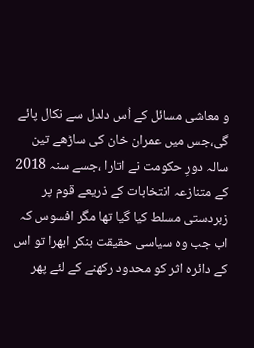و معاشی مسائل کے اُس دلدل سے نکال پائے گی،جس میں عمران خان کی ساڑھے تین سالہ دورِ حکومت نے اتارا ،جسے سنہ 2018 کے متنازعہ انتخابات کے ذریعے قوم پر زبردستی مسلط کیا گیا تھا مگر افسوس کہ اب جب وہ سیاسی حقیقت بنکر ابھرا تو اس کے دائرہ اثر کو محدود رکھنے کے لئے پھر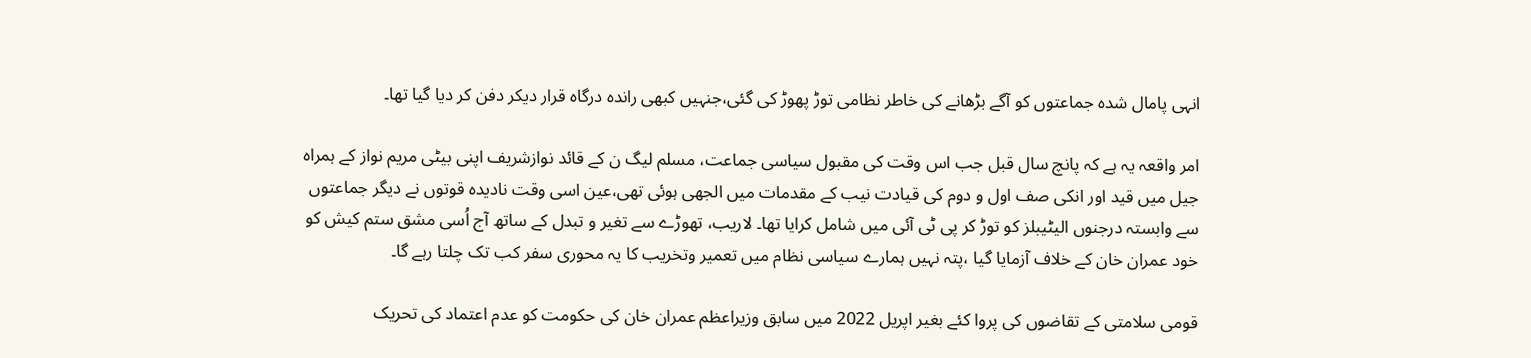انہی پامال شدہ جماعتوں کو آگے بڑھانے کی خاطر نظامی توڑ پھوڑ کی گئی،جنہیں کبھی راندہ درگاہ قرار دیکر دفن کر دیا گیا تھا۔

امر واقعہ یہ ہے کہ پانچ سال قبل جب اس وقت کی مقبول سیاسی جماعت، مسلم لیگ ن کے قائد نوازشریف اپنی بیٹی مریم نواز کے ہمراہ جیل میں قید اور انکی صف اول و دوم کی قیادت نیب کے مقدمات میں الجھی ہوئی تھی،عین اسی وقت نادیدہ قوتوں نے دیگر جماعتوں سے وابستہ درجنوں الیٹیبلز کو توڑ کر پی ٹی آئی میں شامل کرایا تھا۔ لاریب، تھوڑے سے تغیر و تبدل کے ساتھ آج اُسی مشق ستم کیش کو خود عمران خان کے خلاف آزمایا گیا ،پتہ نہیں ہمارے سیاسی نظام میں تعمیر وتخریب کا یہ محوری سفر کب تک چلتا رہے گا۔

قومی سلامتی کے تقاضوں کی پروا کئے بغیر اپریل 2022 میں سابق وزیراعظم عمران خان کی حکومت کو عدم اعتماد کی تحریک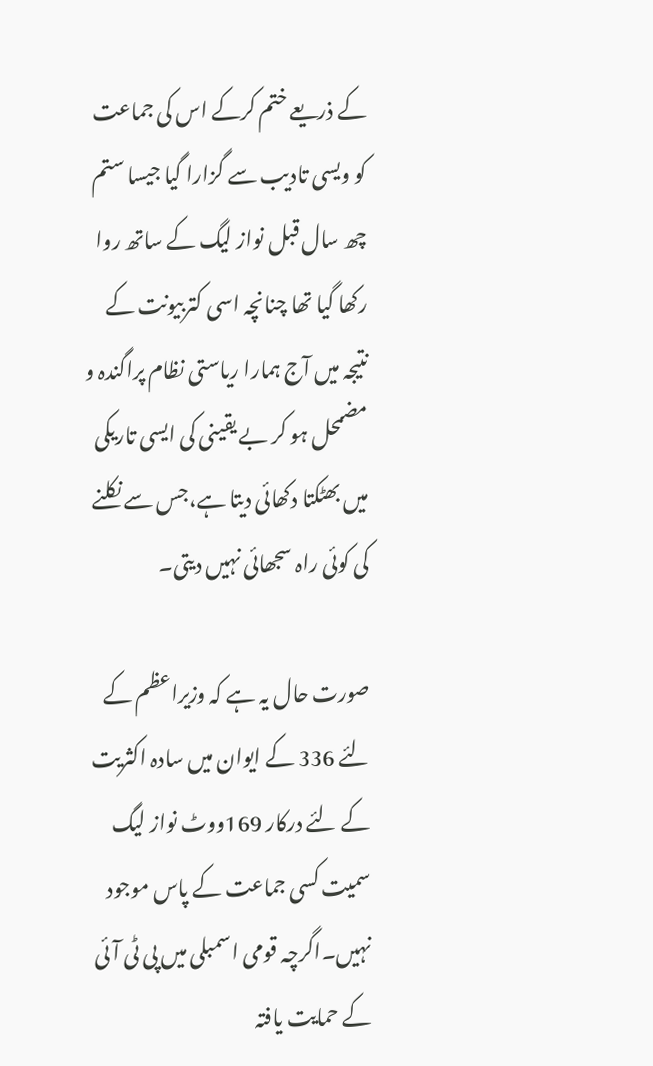کے ذریعے ختم کرکے اس کی جماعت کو ویسی تادیب سے گزارا گیا جیسا ستم چھ سال قبل نواز لیگ کے ساتھ روا رکھا گیا تھا چنانچہ اسی کتربیونت کے نتیجہ میں آج ہمارا ریاستی نظام پراگندہ و مضمحل ہو کر بے یقینی کی ایسی تاریکی میں بھٹکتا دکھائی دیتا ہے،جس سے نکلنے کی کوئی راہ سجھائی نہیں دیتی۔

صورت حال یہ ہے کہ وزیراعظم کے لئے 336 کے ایوان میں سادہ اکثریت کے لئے درکار 169ووٹ نواز لیگ سمیت کسی جماعت کے پاس موجود نہیں۔اگرچہ قومی اسمبلی میں پی ٹی آئی کے حمایت یافتہ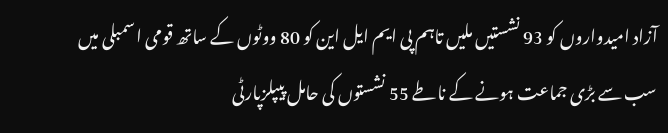آزاد امیدواروں کو 93 نشستیں ملیں تاہم پی ایم ایل این کو 80 ووٹوں کے ساتھ قومی اسمبلی میں سب سے بڑی جماعت ہونے کے ناطے 55 نشستوں کی حامل پیپلزپارٹی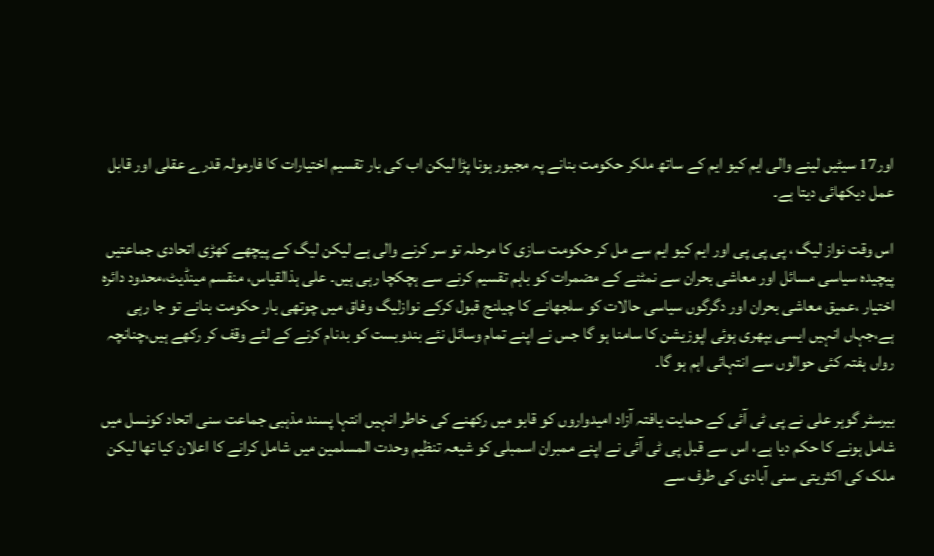اور17 سیٹیں لینے والی ایم کیو ایم کے ساتھ ملکر حکومت بنانے پہ مجبور ہونا پڑا لیکن اب کی بار تقسیم اختیارات کا فارمولہ قدرے عقلی اور قابل عمل دیکھائی دیتا ہے۔

اس وقت نواز لیگ ، پی پی پی اور ایم کیو ایم سے مل کر حکومت سازی کا مرحلہ تو سر کرنے والی ہے لیکن لیگ کے پیچھے کھڑی اتحادی جماعتیں پیچیدہ سیاسی مسائل اور معاشی بحران سے نمٹنے کے مضمرات کو باہم تقسیم کرنے سے ہچکچا رہی ہیں۔ علی ہذالقیاس، منقسم مینڈیٹ،محدود دائرہ اختیار ،عمیق معاشی بحران اور دگرگوں سیاسی حالات کو سلجھانے کا چیلنج قبول کرکے نوازلیگ وفاق میں چوتھی بار حکومت بنانے تو جا رہی ہے،جہاں انہیں ایسی بپھری ہوئی اپوزیشن کا سامنا ہو گا جس نے اپنے تمام وسائل نئے بندوبست کو بدنام کرنے کے لئے وقف کر رکھے ہیں،چنانچہ رواں ہفتہ کئی حوالوں سے انتہائی اہم ہو گا۔

بیرسٹر گوہر علی نے پی ٹی آئی کے حمایت یافتہ آزاد امیدواروں کو قابو میں رکھنے کی خاطر انہیں انتہا پسند مذہبی جماعت سنی اتحاد کونسل میں شامل ہونے کا حکم دیا ہے، اس سے قبل پی ٹی آئی نے اپنے ممبران اسمبلی کو شیعہ تنظیم وحدت المسلمین میں شامل کرانے کا اعلان کیا تھا لیکن ملک کی اکثریتی سنی آبادی کی طرف سے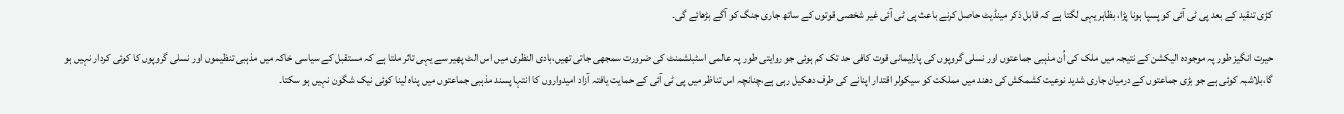کڑی تنقید کے بعد پی ٹی آئی کو پسپا ہونا پڑا، بظاہر یہی لگتا ہے کہ قابل ذکر مینڈیٹ حاصل کرنے باعث پی ٹی آئی غیر شخصی قوتوں کے ساتھ جاری جنگ کو آگے بڑھائے گی۔

حیرت انگیز طور پہ موجودہ الیکشن کے نتیجہ میں ملک کی اُن مذہبی جماعتوں اور نسلی گروپوں کی پارلیمانی قوت کافی حد تک کم ہوئی جو روایتی طور پہ عالمی اسٹبلشمنٹ کی ضرورت سمجھی جاتی تھیں،بادی النظری میں اس الٹ پھیر سے یہی تاثر ملتا ہے کہ مستقبل کے سیاسی خاکہ میں مذہبی تنظیموں اور نسلی گروپوں کا کوئی کردار نہیں ہو گا،بلاشبہ کوئی ہے جو بڑی جماعتوں کے درمیان جاری شدید نوعیت کشمکش کی دھند میں مملکت کو سیکولر اقتدار اپنانے کی طرف دھکیل رہی ہے،چنانچہ اس تناظر میں پی ٹی آئی کے حمایت یافتہ آزاد امیدواروں کا انتہا پسند مذہبی جماعتوں میں پناہ لینا کوئی نیک شگون نہیں ہو سکتا۔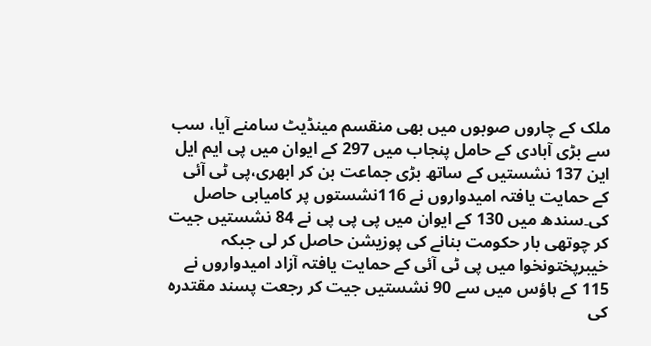ملک کے چاروں صوبوں میں بھی منقسم مینڈیٹ سامنے آیا، سب سے بڑی آبادی کے حامل پنجاب میں 297 کے ایوان میں پی ایم ایل این 137 نشستیں کے ساتھ بڑی جماعت بن کر ابھری،پی ٹی آئی کے حمایت یافتہ امیدواروں نے 116نشستوں پر کامیابی حاصل کی۔سندھ میں 130 کے ایوان میں پی پی پی نے 84 نشستیں جیت کر چوتھی بار حکومت بنانے کی پوزیشن حاصل کر لی جبکہ خیبرپختونخوا میں پی ٹی آئی کے حمایت یافتہ آزاد امیدواروں نے 115 کے ہاؤس میں سے 90 نشستیں جیت کر رجعت پسند مقتدرہ کی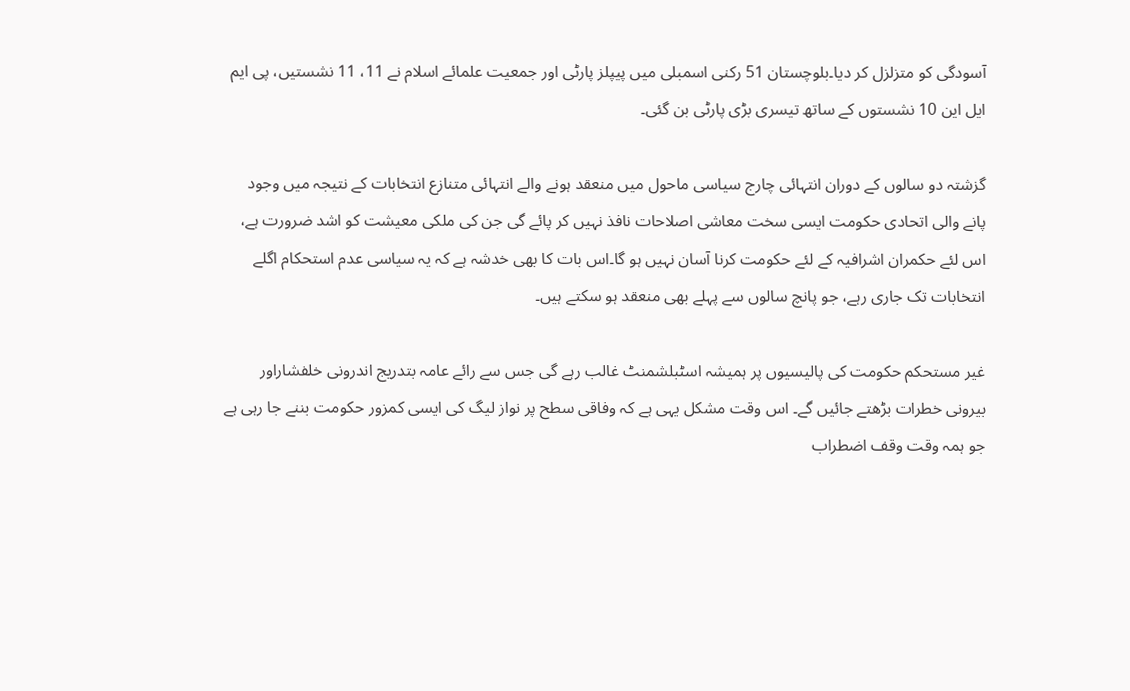آسودگی کو متزلزل کر دیا۔بلوچستان 51 رکنی اسمبلی میں پیپلز پارٹی اور جمعیت علمائے اسلام نے 11، 11 نشستیں، پی ایم ایل این 10 نشستوں کے ساتھ تیسری بڑی پارٹی بن گئی۔

گزشتہ دو سالوں کے دوران انتہائی چارج سیاسی ماحول میں منعقد ہونے والے انتہائی متنازع انتخابات کے نتیجہ میں وجود پانے والی اتحادی حکومت ایسی سخت معاشی اصلاحات نافذ نہیں کر پائے گی جن کی ملکی معیشت کو اشد ضرورت ہے، اس لئے حکمران اشرافیہ کے لئے حکومت کرنا آسان نہیں ہو گا۔اس بات کا بھی خدشہ ہے کہ یہ سیاسی عدم استحکام اگلے انتخابات تک جاری رہے، جو پانچ سالوں سے پہلے بھی منعقد ہو سکتے ہیں۔

غیر مستحکم حکومت کی پالیسیوں پر ہمیشہ اسٹبلشمنٹ غالب رہے گی جس سے رائے عامہ بتدریج اندرونی خلفشاراور بیرونی خطرات بڑھتے جائیں گے۔ اس وقت مشکل یہی ہے کہ وفاقی سطح پر نواز لیگ کی ایسی کمزور حکومت بننے جا رہی ہے جو ہمہ وقت وقف اضطراب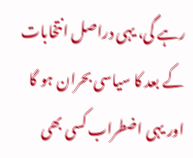رہے گی، یہی دراصل انتخابات کے بعد کا سیاسی بحران ہو گا اور یہی اضطراب کسی بھی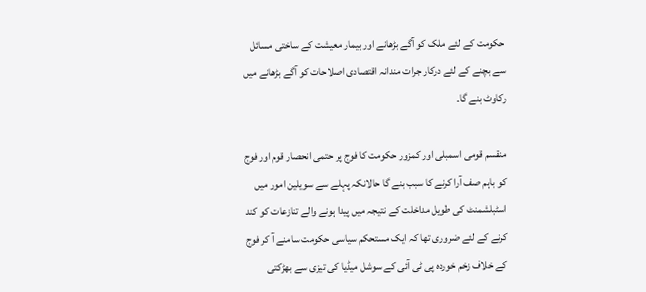حکومت کے لئے ملک کو آگے بڑھانے اور بیمار معیشت کے ساختی مسائل سے بچنے کے لئے درکار جرات مندانہ اقتصادی اصلاحات کو آگے بڑھانے میں رکاوٹ بنے گا۔

منقسم قومی اسمبلی اور کمزور حکومت کا فوج پر حتمی انحصار قوم اور فوج کو باہم صف آرا کرنے کا سبب بنے گا حالانکہ پہلے سے سویلین امور میں اسٹبلشمنٹ کی طویل مداخلت کے نتیجہ میں پیدا ہونے والے تنازعات کو کند کرنے کے لئے ضروری تھا کہ ایک مستحکم سیاسی حکومت سامنے آ کر فوج کے خلاف زخم خوردہ پی ٹی آئی کے سوشل میڈیا کی تیزی سے بھڑکتی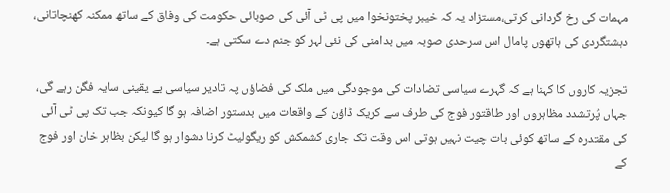مہمات کی رخ گردانی کرتی،مستزاد یہ کہ خیبر پختونخوا میں پی ٹی آئی کی صوبائی حکومت کی وفاق کے ساتھ ممکنہ کھنچاتانی، دہشتگردی کی ہاتھوں پامال اس سرحدی صوبہ میں بدامنی کی نئی لہر کو جنم دے سکتی ہے۔

تجزیہ کاروں کا کہنا ہے کہ گہرے سیاسی تضادات کی موجودگی میں ملک کی فضاؤں پہ تادیر سیاسی بے یقینی سایہ فگن رہے گی، جہاں پُرتشدد مظاہروں اور طاقتور فوج کی طرف سے کریک ڈاؤن کے واقعات میں بدستور اضافہ ہو گا کیونکہ جب تک پی ٹی آئی کی مقتدرہ کے ساتھ کوئی بات چیت نہیں ہوتی اس وقت تک جاری کشمکش کو ریگولیٹ کرنا دشوار ہو گا لیکن بظاہر خان اور فوج کے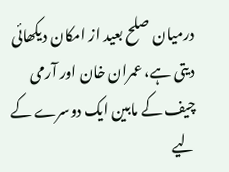درمیان صلح بعید از امکان دیکھائی دیتی ہے، عمران خان اور آرمی چیف کے مابین ایک دوسرے کے لیے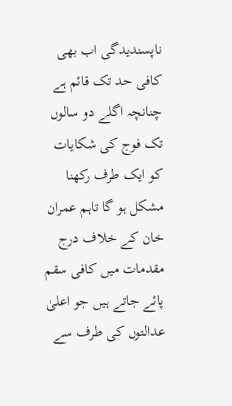ناپسندیدگی اب بھی کافی حد تک قائم ہے چنانچہ اگلے دو سالوں تک فوج کی شکایات کو ایک طرف رکھنا مشکل ہو گا تاہم عمران خان کے خلاف درج مقدمات میں کافی سقم پائے جاتے ہیں جو اعلیٰ عدالتوں کی طرف سے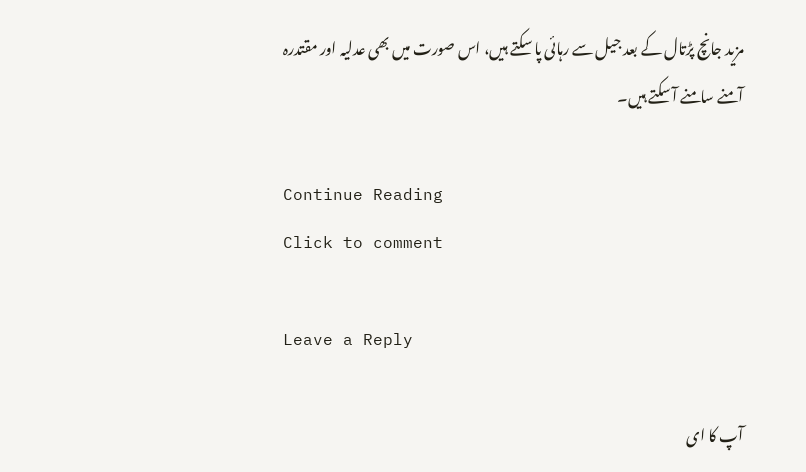مزید جانچ پڑتال کے بعد جیل سے رہائی پا سکتے ہیں، اس صورت میں بھی عدلیہ اور مقتدرہ آمنے سامنے آ سکتے ہیں۔

Continue Reading
Click to comment

Leave a Reply

آپ کا ای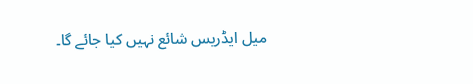میل ایڈریس شائع نہیں کیا جائے گا۔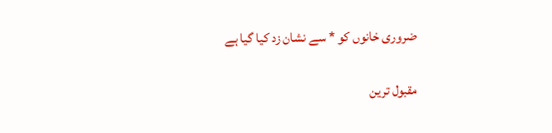ضروری خانوں کو * سے نشان زد کیا گیا ہے

مقبول ترین